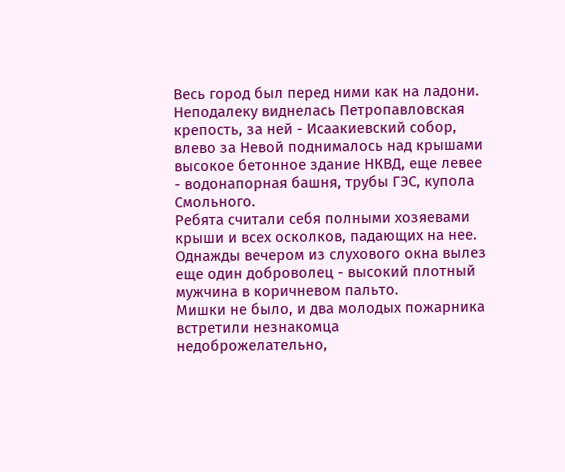Весь город был перед ними как на ладони. Неподалеку виднелась Петропавловская крепость, за ней - Исаакиевский собор, влево за Невой поднималось над крышами высокое бетонное здание НКВД, еще левее - водонапорная башня, трубы ГЭС, купола Смольного.
Ребята считали себя полными хозяевами крыши и всех осколков, падающих на нее.
Однажды вечером из слухового окна вылез еще один доброволец - высокий плотный мужчина в коричневом пальто.
Мишки не было, и два молодых пожарника встретили незнакомца недоброжелательно,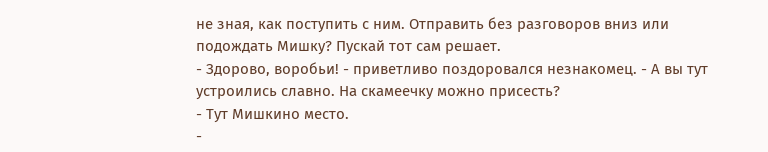не зная, как поступить с ним. Отправить без разговоров вниз или подождать Мишку? Пускай тот сам решает.
- Здорово, воробьи! - приветливо поздоровался незнакомец. - А вы тут устроились славно. На скамеечку можно присесть?
- Тут Мишкино место.
-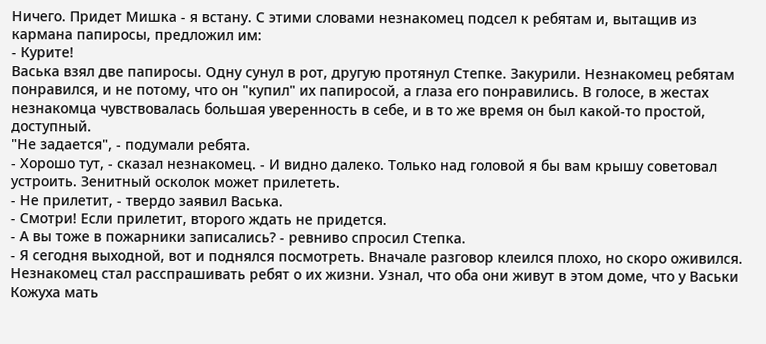Ничего. Придет Мишка - я встану. С этими словами незнакомец подсел к ребятам и, вытащив из кармана папиросы, предложил им:
- Курите!
Васька взял две папиросы. Одну сунул в рот, другую протянул Степке. Закурили. Незнакомец ребятам понравился, и не потому, что он "купил" их папиросой, а глаза его понравились. В голосе, в жестах незнакомца чувствовалась большая уверенность в себе, и в то же время он был какой-то простой, доступный.
"Не задается", - подумали ребята.
- Хорошо тут, - сказал незнакомец. - И видно далеко. Только над головой я бы вам крышу советовал устроить. Зенитный осколок может прилететь.
- Не прилетит, - твердо заявил Васька.
- Смотри! Если прилетит, второго ждать не придется.
- А вы тоже в пожарники записались? - ревниво спросил Степка.
- Я сегодня выходной, вот и поднялся посмотреть. Вначале разговор клеился плохо, но скоро оживился. Незнакомец стал расспрашивать ребят о их жизни. Узнал, что оба они живут в этом доме, что у Васьки Кожуха мать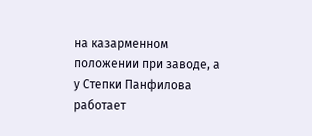на казарменном положении при заводе, а у Степки Панфилова работает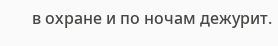в охране и по ночам дежурит.